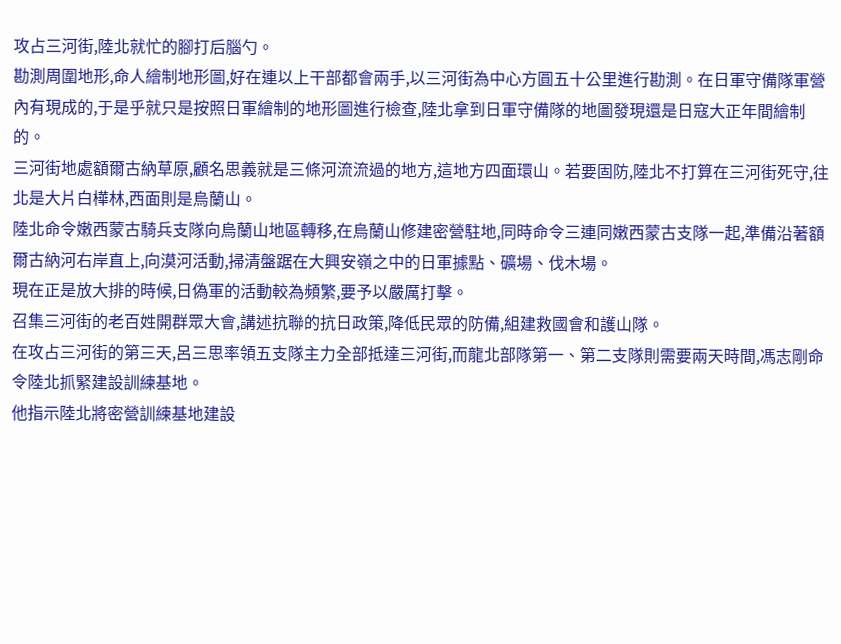攻占三河街,陸北就忙的腳打后腦勺。
勘測周圍地形,命人繪制地形圖,好在連以上干部都會兩手,以三河街為中心方圓五十公里進行勘測。在日軍守備隊軍營內有現成的,于是乎就只是按照日軍繪制的地形圖進行檢查,陸北拿到日軍守備隊的地圖發現還是日寇大正年間繪制的。
三河街地處額爾古納草原,顧名思義就是三條河流流過的地方,這地方四面環山。若要固防,陸北不打算在三河街死守,往北是大片白樺林,西面則是烏蘭山。
陸北命令嫩西蒙古騎兵支隊向烏蘭山地區轉移,在烏蘭山修建密營駐地,同時命令三連同嫩西蒙古支隊一起,準備沿著額爾古納河右岸直上,向漠河活動,掃清盤踞在大興安嶺之中的日軍據點、礦場、伐木場。
現在正是放大排的時候,日偽軍的活動較為頻繁,要予以嚴厲打擊。
召集三河街的老百姓開群眾大會,講述抗聯的抗日政策,降低民眾的防備,組建救國會和護山隊。
在攻占三河街的第三天,呂三思率領五支隊主力全部抵達三河街,而龍北部隊第一、第二支隊則需要兩天時間,馮志剛命令陸北抓緊建設訓練基地。
他指示陸北將密營訓練基地建設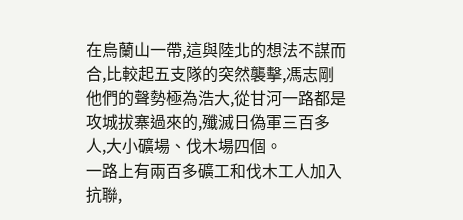在烏蘭山一帶,這與陸北的想法不謀而合,比較起五支隊的突然襲擊,馮志剛他們的聲勢極為浩大,從甘河一路都是攻城拔寨過來的,殲滅日偽軍三百多人,大小礦場、伐木場四個。
一路上有兩百多礦工和伐木工人加入抗聯,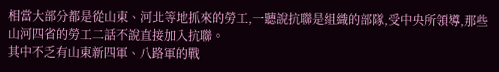相當大部分都是從山東、河北等地抓來的勞工,一聽說抗聯是組織的部隊,受中央所領導,那些山河四省的勞工二話不說直接加入抗聯。
其中不乏有山東新四軍、八路軍的戰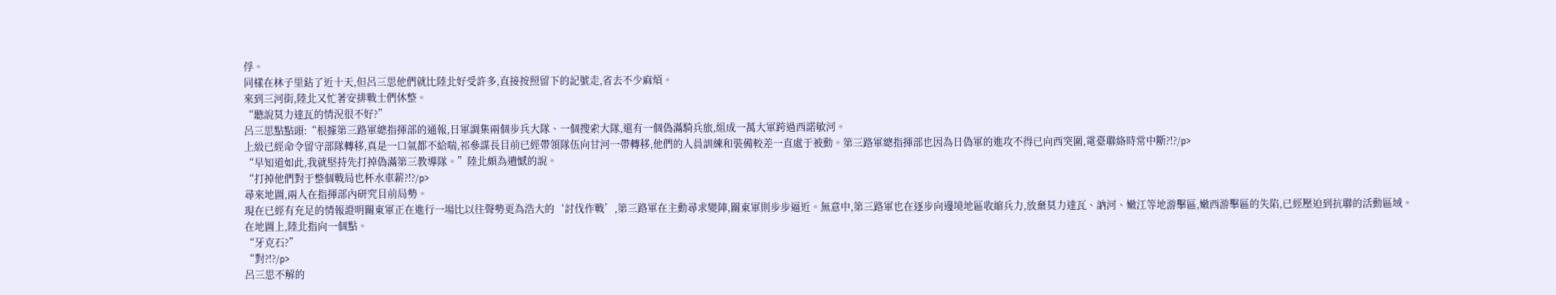俘。
同樣在林子里鉆了近十天,但呂三思他們就比陸北好受許多,直接按照留下的記號走,省去不少麻煩。
來到三河街,陸北又忙著安排戰士們休整。
“聽說莫力達瓦的情況很不好?”
呂三思點點頭:“根據第三路軍總指揮部的通報,日軍調集兩個步兵大隊、一個搜索大隊,還有一個偽滿騎兵旅,組成一萬大軍跨過西諾敏河。
上級已經命令留守部隊轉移,真是一口氣都不給喘,祁參謀長目前已經帶領隊伍向甘河一帶轉移,他們的人員訓練和裝備較差一直處于被動。第三路軍總指揮部也因為日偽軍的進攻不得已向西突圍,電臺聯絡時常中斷?!?/p>
“早知道如此,我就堅持先打掉偽滿第三教導隊。”陸北頗為遺憾的說。
“打掉他們對于整個戰局也杯水車薪?!?/p>
尋來地圖,兩人在指揮部內研究目前局勢。
現在已經有充足的情報證明關東軍正在進行一場比以往聲勢更為浩大的‘討伐作戰’,第三路軍在主動尋求變陣,關東軍則步步逼近。無意中,第三路軍也在逐步向邊境地區收縮兵力,放棄莫力達瓦、訥河、嫩江等地游擊區,嫩西游擊區的失陷,已經壓迫到抗聯的活動區域。
在地圖上,陸北指向一個點。
“牙克石?”
“對?!?/p>
呂三思不解的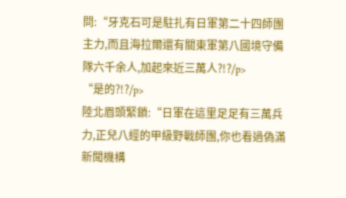問:“牙克石可是駐扎有日軍第二十四師團主力,而且海拉爾還有關東軍第八國境守備隊六千余人,加起來近三萬人?!?/p>
“是的?!?/p>
陸北眉頭緊鎖:“日軍在這里足足有三萬兵力,正兒八經的甲級野戰師團,你也看過偽滿新聞機構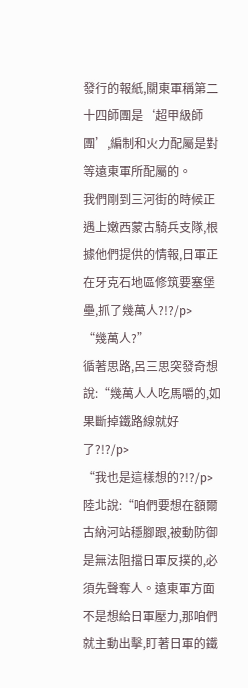發行的報紙,關東軍稱第二十四師團是‘超甲級師團’,編制和火力配屬是對等遠東軍所配屬的。
我們剛到三河街的時候正遇上嫩西蒙古騎兵支隊,根據他們提供的情報,日軍正在牙克石地區修筑要塞堡壘,抓了幾萬人?!?/p>
“幾萬人?”
循著思路,呂三思突發奇想說:“幾萬人人吃馬嚼的,如果斷掉鐵路線就好了?!?/p>
“我也是這樣想的?!?/p>
陸北說:“咱們要想在額爾古納河站穩腳跟,被動防御是無法阻擋日軍反撲的,必須先聲奪人。遠東軍方面不是想給日軍壓力,那咱們就主動出擊,盯著日軍的鐵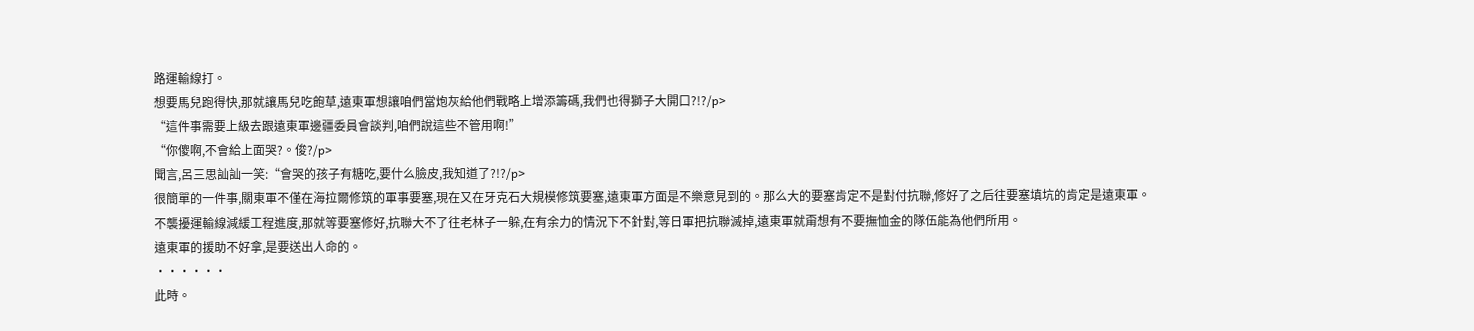路運輸線打。
想要馬兒跑得快,那就讓馬兒吃飽草,遠東軍想讓咱們當炮灰給他們戰略上增添籌碼,我們也得獅子大開口?!?/p>
“這件事需要上級去跟遠東軍邊疆委員會談判,咱們說這些不管用啊!”
“你傻啊,不會給上面哭?。俊?/p>
聞言,呂三思訕訕一笑:“會哭的孩子有糖吃,要什么臉皮,我知道了?!?/p>
很簡單的一件事,關東軍不僅在海拉爾修筑的軍事要塞,現在又在牙克石大規模修筑要塞,遠東軍方面是不樂意見到的。那么大的要塞肯定不是對付抗聯,修好了之后往要塞填坑的肯定是遠東軍。
不襲擾運輸線減緩工程進度,那就等要塞修好,抗聯大不了往老林子一躲,在有余力的情況下不針對,等日軍把抗聯滅掉,遠東軍就甭想有不要撫恤金的隊伍能為他們所用。
遠東軍的援助不好拿,是要送出人命的。
······
此時。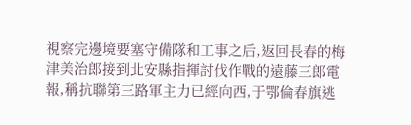視察完邊境要塞守備隊和工事之后,返回長春的梅津美治郎接到北安縣指揮討伐作戰的遠藤三郎電報,稱抗聯第三路軍主力已經向西,于鄂倫春旗逃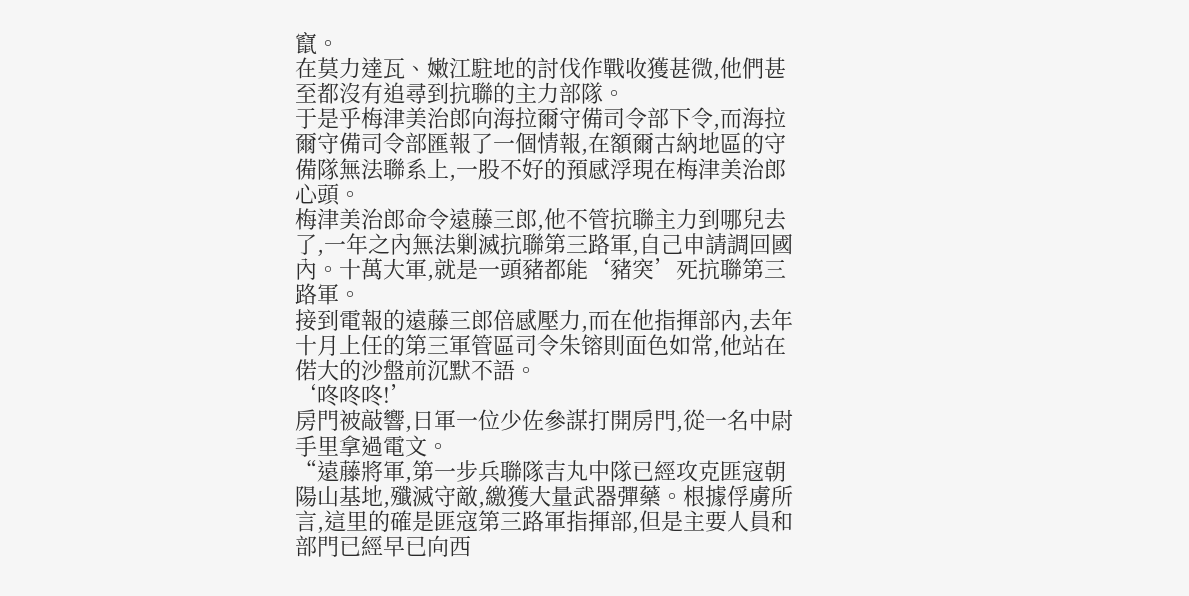竄。
在莫力達瓦、嫩江駐地的討伐作戰收獲甚微,他們甚至都沒有追尋到抗聯的主力部隊。
于是乎梅津美治郎向海拉爾守備司令部下令,而海拉爾守備司令部匯報了一個情報,在額爾古納地區的守備隊無法聯系上,一股不好的預感浮現在梅津美治郎心頭。
梅津美治郎命令遠藤三郎,他不管抗聯主力到哪兒去了,一年之內無法剿滅抗聯第三路軍,自己申請調回國內。十萬大軍,就是一頭豬都能‘豬突’死抗聯第三路軍。
接到電報的遠藤三郎倍感壓力,而在他指揮部內,去年十月上任的第三軍管區司令朱镕則面色如常,他站在偌大的沙盤前沉默不語。
‘咚咚咚!’
房門被敲響,日軍一位少佐參謀打開房門,從一名中尉手里拿過電文。
“遠藤將軍,第一步兵聯隊吉丸中隊已經攻克匪寇朝陽山基地,殲滅守敵,繳獲大量武器彈藥。根據俘虜所言,這里的確是匪寇第三路軍指揮部,但是主要人員和部門已經早已向西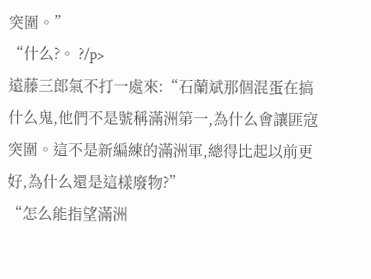突圍。”
“什么?。 ?/p>
遠藤三郎氣不打一處來:“石蘭斌那個混蛋在搞什么鬼,他們不是號稱滿洲第一,為什么會讓匪寇突圍。這不是新編練的滿洲軍,總得比起以前更好,為什么還是這樣廢物?”
“怎么能指望滿洲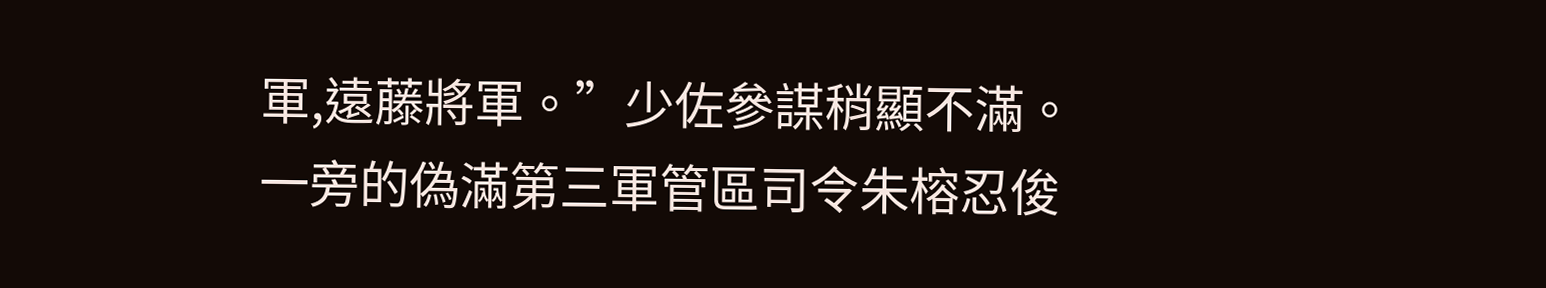軍,遠藤將軍。”少佐參謀稍顯不滿。
一旁的偽滿第三軍管區司令朱榕忍俊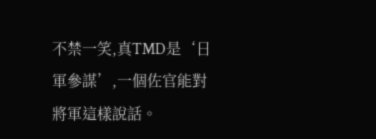不禁一笑,真TMD是‘日軍參謀’,一個佐官能對將軍這樣說話。